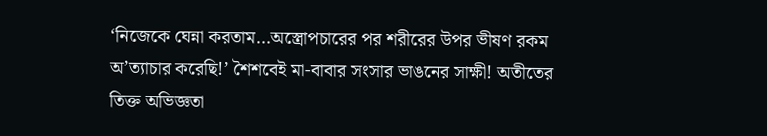‘নিজেকে ঘেন্না করতাম…অস্ত্রোপচারের পর শরীরের উপর ভীষণ রকম অ’ত্যাচার করেছি!’ শৈশবেই মা-বাবার সংসার ভাঙনের সাক্ষী! অতীতের তিক্ত অভিজ্ঞতা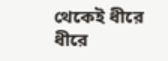থেকেই ধীরে ধীরে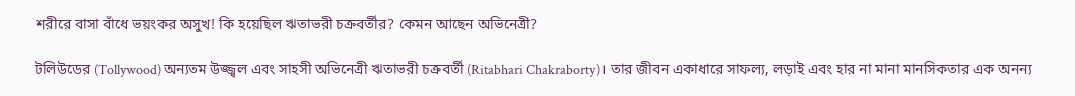শরীরে বাসা বাঁধে ভয়ংকর অসুখ! কি হয়েছিল ঋতাভরী চক্রবর্তীর? কেমন আছেন অভিনেত্রী?

টলিউডের (Tollywood) অন্যতম উজ্জ্বল এবং সাহসী অভিনেত্রী ঋতাভরী চক্রবর্তী (Ritabhari Chakraborty)। তার জীবন একাধারে সাফল্য, লড়াই এবং হার না মানা মানসিকতার এক অনন্য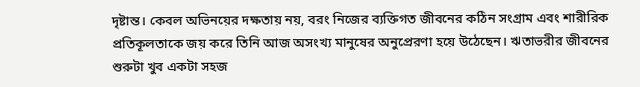দৃষ্টান্ত। কেবল অভিনয়ের দক্ষতায় নয়, বরং নিজের ব্যক্তিগত জীবনের কঠিন সংগ্রাম এবং শারীরিক প্রতিকূলতাকে জয় করে তিনি আজ অসংখ্য মানুষের অনুপ্রেরণা হয়ে উঠেছেন। ঋতাভরীর জীবনের শুরুটা খুব একটা সহজ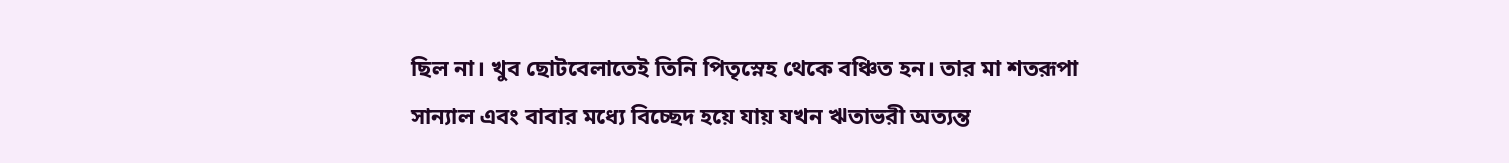ছিল না। খুব ছোটবেলাতেই তিনি পিতৃস্নেহ থেকে বঞ্চিত হন। তার মা শতরূপা সান্যাল এবং বাবার মধ্যে বিচ্ছেদ হয়ে যায় যখন ঋতাভরী অত্যন্ত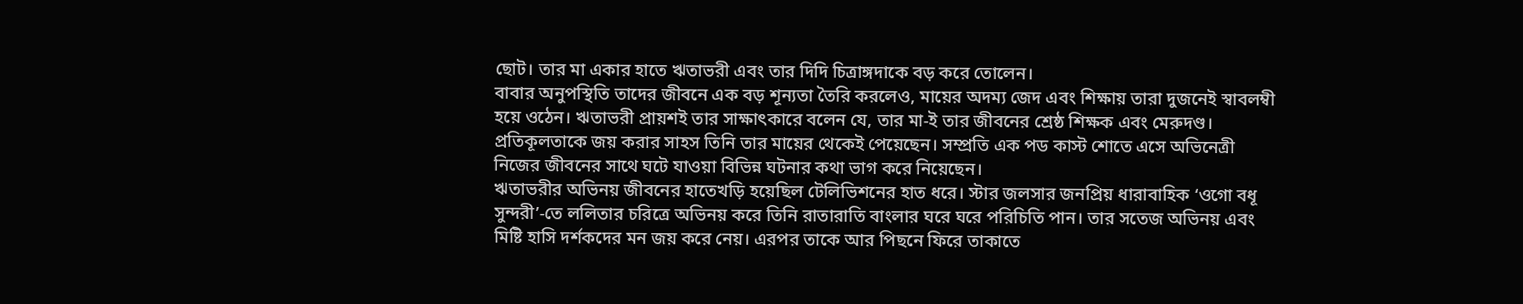ছোট। তার মা একার হাতে ঋতাভরী এবং তার দিদি চিত্রাঙ্গদাকে বড় করে তোলেন।
বাবার অনুপস্থিতি তাদের জীবনে এক বড় শূন্যতা তৈরি করলেও, মায়ের অদম্য জেদ এবং শিক্ষায় তারা দুজনেই স্বাবলম্বী হয়ে ওঠেন। ঋতাভরী প্রায়শই তার সাক্ষাৎকারে বলেন যে, তার মা-ই তার জীবনের শ্রেষ্ঠ শিক্ষক এবং মেরুদণ্ড। প্রতিকূলতাকে জয় করার সাহস তিনি তার মায়ের থেকেই পেয়েছেন। সম্প্রতি এক পড কাস্ট শোতে এসে অভিনেত্রী নিজের জীবনের সাথে ঘটে যাওয়া বিভিন্ন ঘটনার কথা ভাগ করে নিয়েছেন।
ঋতাভরীর অভিনয় জীবনের হাতেখড়ি হয়েছিল টেলিভিশনের হাত ধরে। স্টার জলসার জনপ্রিয় ধারাবাহিক ‘ওগো বধূ সুন্দরী’-তে ললিতার চরিত্রে অভিনয় করে তিনি রাতারাতি বাংলার ঘরে ঘরে পরিচিতি পান। তার সতেজ অভিনয় এবং মিষ্টি হাসি দর্শকদের মন জয় করে নেয়। এরপর তাকে আর পিছনে ফিরে তাকাতে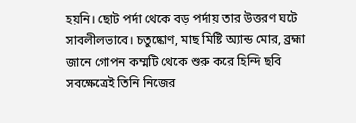হয়নি। ছোট পর্দা থেকে বড় পর্দায় তার উত্তরণ ঘটে সাবলীলভাবে। চতুষ্কোণ, মাছ মিষ্টি অ্যান্ড মোর, ব্রহ্মা জানে গোপন কম্মটি থেকে শুরু করে হিন্দি ছবি সবক্ষেত্রেই তিনি নিজের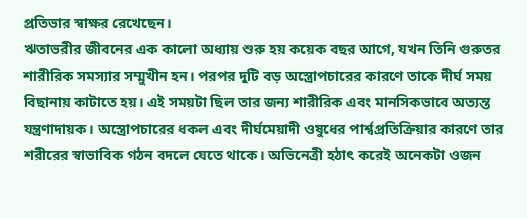প্রতিভার স্বাক্ষর রেখেছেন।
ঋতাভরীর জীবনের এক কালো অধ্যায় শুরু হয় কয়েক বছর আগে, যখন তিনি গুরুতর শারীরিক সমস্যার সম্মুখীন হন। পরপর দুটি বড় অস্ত্রোপচারের কারণে তাকে দীর্ঘ সময় বিছানায় কাটাতে হয়। এই সময়টা ছিল তার জন্য শারীরিক এবং মানসিকভাবে অত্যন্ত যন্ত্রণাদায়ক। অস্ত্রোপচারের ধকল এবং দীর্ঘমেয়াদী ওষুধের পার্শ্বপ্রতিক্রিয়ার কারণে তার শরীরের স্বাভাবিক গঠন বদলে যেতে থাকে। অভিনেত্রী হঠাৎ করেই অনেকটা ওজন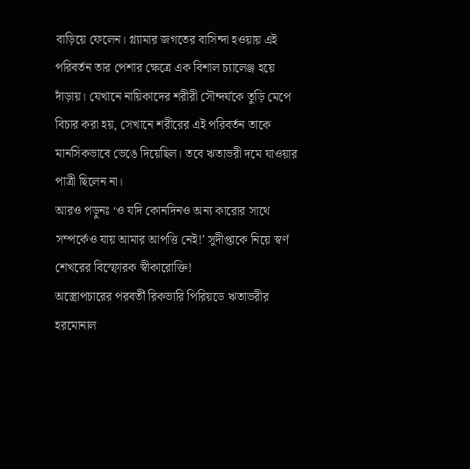বাড়িয়ে ফেলেন। গ্ল্যামার জগতের বাসিন্দা হওয়ায় এই পরিবর্তন তার পেশার ক্ষেত্রে এক বিশাল চ্যালেঞ্জ হয়ে দাঁড়ায়। যেখানে নায়িকাদের শরীরী সৌন্দর্যকে তুড়ি মেপে বিচার করা হয়, সেখানে শরীরের এই পরিবর্তন তাকে মানসিকভাবে ভেঙে দিয়েছিল। তবে ঋতাভরী দমে যাওয়ার পাত্রী ছিলেন না।
আরও পড়ুনঃ ‘ও যদি কোনদিনও অন্য কারোর সাথে সম্পর্কেও যায় আমার আপত্তি নেই!’ সুদীপ্তাকে নিয়ে স্বর্ণ শেখরের বিস্ফোরক স্বীকারোক্তি!
অস্ত্রোপচারের পরবর্তী রিকভারি পিরিয়ডে ঋতাভরীর হরমোনাল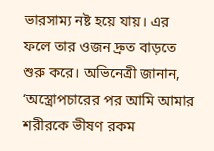ভারসাম্য নষ্ট হয়ে যায়। এর ফলে তার ওজন দ্রুত বাড়তে শুরু করে। অভিনেত্রী জানান, ‘অস্ত্রোপচারের পর আমি আমার শরীরকে ভীষণ রকম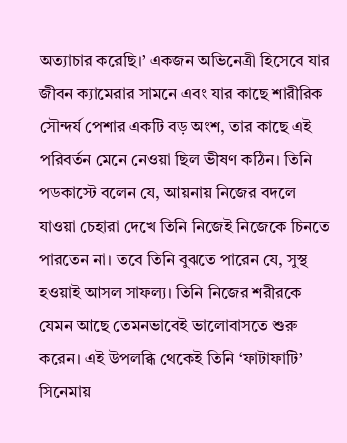অত্যাচার করেছি।’ একজন অভিনেত্রী হিসেবে যার জীবন ক্যামেরার সামনে এবং যার কাছে শারীরিক সৌন্দর্য পেশার একটি বড় অংশ, তার কাছে এই পরিবর্তন মেনে নেওয়া ছিল ভীষণ কঠিন। তিনি পডকাস্টে বলেন যে, আয়নায় নিজের বদলে যাওয়া চেহারা দেখে তিনি নিজেই নিজেকে চিনতে পারতেন না। তবে তিনি বুঝতে পারেন যে, সুস্থ হওয়াই আসল সাফল্য। তিনি নিজের শরীরকে যেমন আছে তেমনভাবেই ভালোবাসতে শুরু করেন। এই উপলব্ধি থেকেই তিনি ‘ফাটাফাটি’ সিনেমায়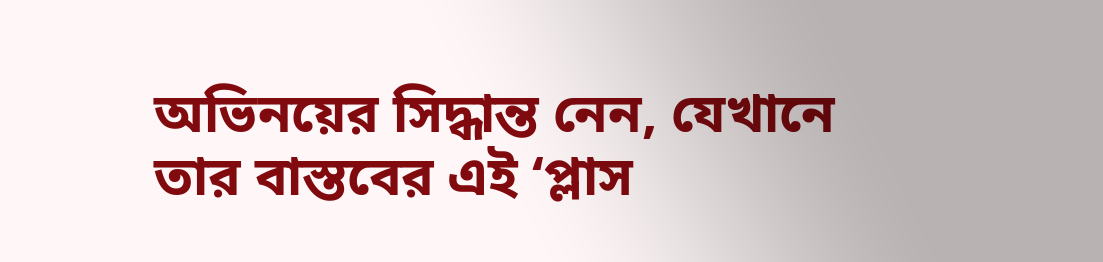অভিনয়ের সিদ্ধান্ত নেন, যেখানে তার বাস্তবের এই ‘প্লাস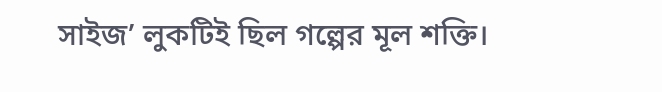সাইজ’ লুকটিই ছিল গল্পের মূল শক্তি।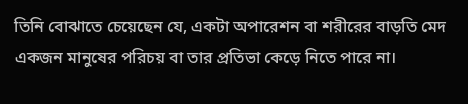তিনি বোঝাতে চেয়েছেন যে, একটা অপারেশন বা শরীরের বাড়তি মেদ একজন মানুষের পরিচয় বা তার প্রতিভা কেড়ে নিতে পারে না।